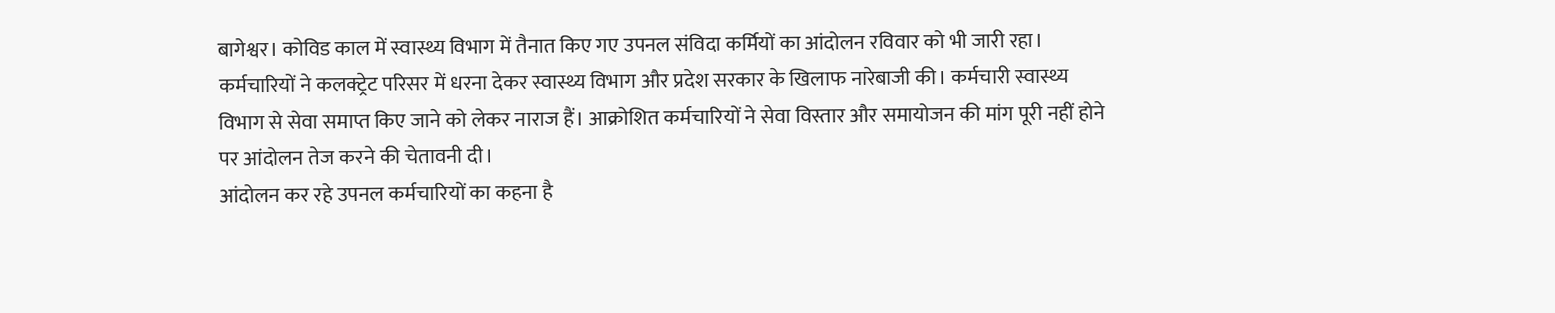बागेश्वर। कोविड काल में स्वास्थ्य विभाग में तैनात किए गए उपनल संविदा कर्मियों का आंदोलन रविवार को भी जारी रहा। कर्मचारियों ने कलक्ट्रेट परिसर में धरना देकर स्वास्थ्य विभाग और प्रदेश सरकार के खिलाफ नारेबाजी की। कर्मचारी स्वास्थ्य विभाग से सेवा समाप्त किए जाने को लेकर नाराज हैं। आक्रोशित कर्मचारियों ने सेवा विस्तार और समायोजन की मांग पूरी नहीं होने पर आंदोलन तेज करने की चेतावनी दी।
आंदोलन कर रहे उपनल कर्मचारियों का कहना है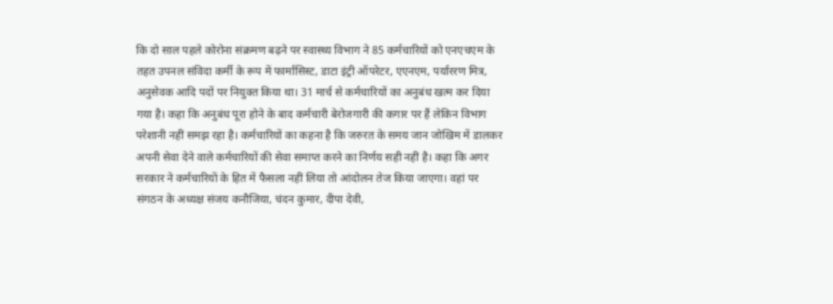कि दो साल पहले कोरोना संक्रमण बढ़ने पर स्वास्थ्य विभाग ने 85 कर्मचारियों को एनएचएम के तहत उपनल संविदा कर्मी के रूप में फार्मासिस्ट, डाटा इंट्री ऑपरेटर, एएनएम, पर्याररण मित्र, अनुसेवक आदि पदों पर नियुक्त किया था। 31 मार्च से कर्मचारियों का अनुबंध खत्म कर दिया गया है। कहा कि अनुबंध पूरा होने के बाद कर्मचारी बेरोजगारी की कगार पर हैं लेकिन विभाग परेशानी नहीं समझ रहा है। कर्मचारियों का कहना है कि जरुरत के समय जान जोखिम में डालकर अपनी सेवा देने वाले कर्मचारियों की सेवा समाप्त करने का निर्णय सही नहीं है। कहा कि अगर सरकार ने कर्मचारियों के हित में फैसला नहीं लिया तो आंदोलन तेज किया जाएगा। वहां पर संगठन के अध्यक्ष संजय कनौजिया, चंदन कुमार, दीपा देवी,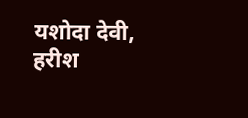यशोदा देवी, हरीश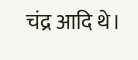चंद्र आदि थे।